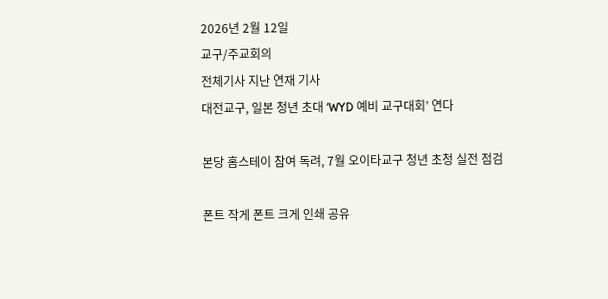2026년 2월 12일
교구/주교회의
전체기사 지난 연재 기사
대전교구, 일본 청년 초대 ‘WYD 예비 교구대회’ 연다

본당 홈스테이 참여 독려, 7월 오이타교구 청년 초청 실전 점검

폰트 작게 폰트 크게 인쇄 공유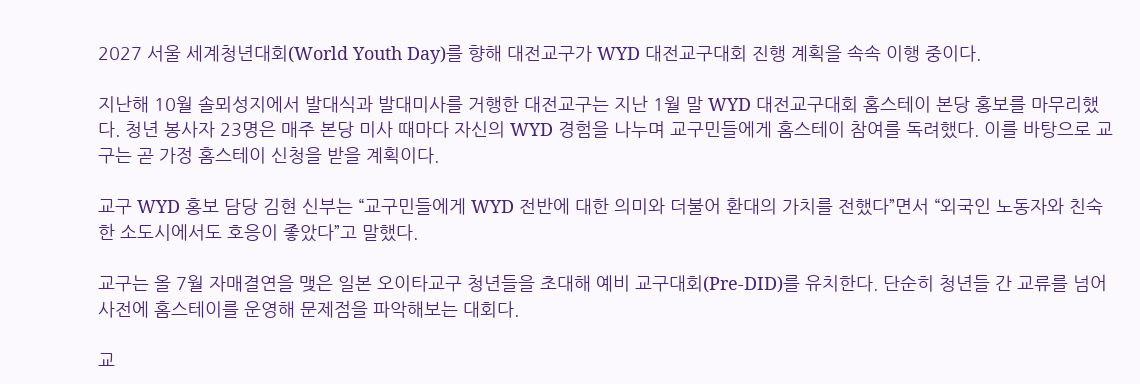2027 서울 세계청년대회(World Youth Day)를 향해 대전교구가 WYD 대전교구대회 진행 계획을 속속 이행 중이다.

지난해 10월 솔뫼성지에서 발대식과 발대미사를 거행한 대전교구는 지난 1월 말 WYD 대전교구대회 홈스테이 본당 홍보를 마무리했다. 청년 봉사자 23명은 매주 본당 미사 때마다 자신의 WYD 경험을 나누며 교구민들에게 홈스테이 참여를 독려했다. 이를 바탕으로 교구는 곧 가정 홈스테이 신청을 받을 계획이다.

교구 WYD 홍보 담당 김현 신부는 “교구민들에게 WYD 전반에 대한 의미와 더불어 환대의 가치를 전했다”면서 “외국인 노동자와 친숙한 소도시에서도 호응이 좋았다”고 말했다.

교구는 올 7월 자매결연을 맺은 일본 오이타교구 청년들을 초대해 예비 교구대회(Pre-DID)를 유치한다. 단순히 청년들 간 교류를 넘어 사전에 홈스테이를 운영해 문제점을 파악해보는 대회다.

교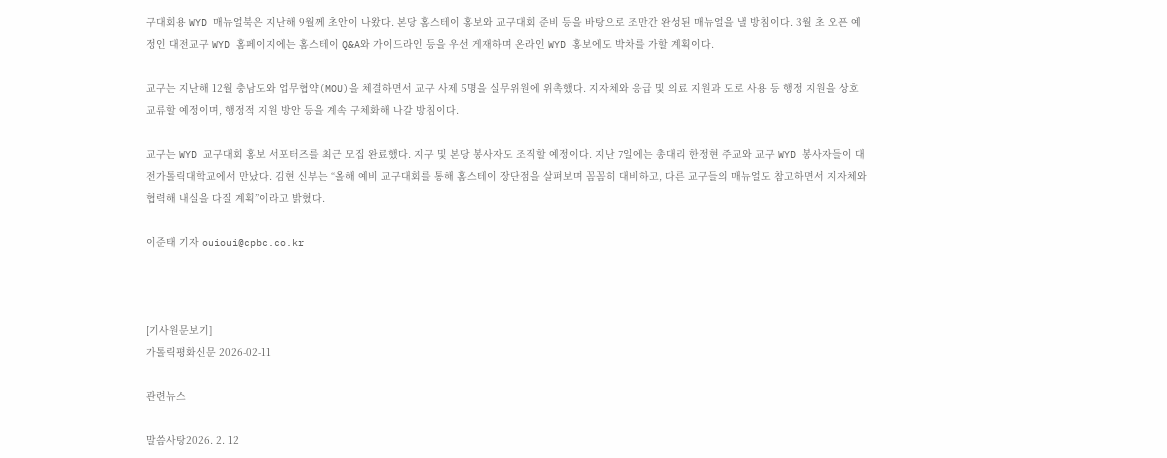구대회용 WYD 매뉴얼북은 지난해 9월께 초안이 나왔다. 본당 홈스테이 홍보와 교구대회 준비 등을 바탕으로 조만간 완성된 매뉴얼을 낼 방침이다. 3월 초 오픈 예정인 대전교구 WYD 홈페이지에는 홈스테이 Q&A와 가이드라인 등을 우선 게재하며 온라인 WYD 홍보에도 박차를 가할 계획이다.

교구는 지난해 12월 충남도와 업무협약(MOU)을 체결하면서 교구 사제 5명을 실무위원에 위촉했다. 지자체와 응급 및 의료 지원과 도로 사용 등 행정 지원을 상호 교류할 예정이며, 행정적 지원 방안 등을 계속 구체화해 나갈 방침이다.

교구는 WYD 교구대회 홍보 서포터즈를 최근 모집 완료했다. 지구 및 본당 봉사자도 조직할 예정이다. 지난 7일에는 총대리 한정현 주교와 교구 WYD 봉사자들이 대전가톨릭대학교에서 만났다. 김현 신부는 “올해 예비 교구대회를 통해 홈스테이 장단점을 살펴보며 꼼꼼히 대비하고, 다른 교구들의 매뉴얼도 참고하면서 지자체와 협력해 내실을 다질 계획”이라고 밝혔다.

이준태 기자 ouioui@cpbc.co.kr



[기사원문보기]
가톨릭평화신문 2026-02-11

관련뉴스

말씀사탕2026. 2. 12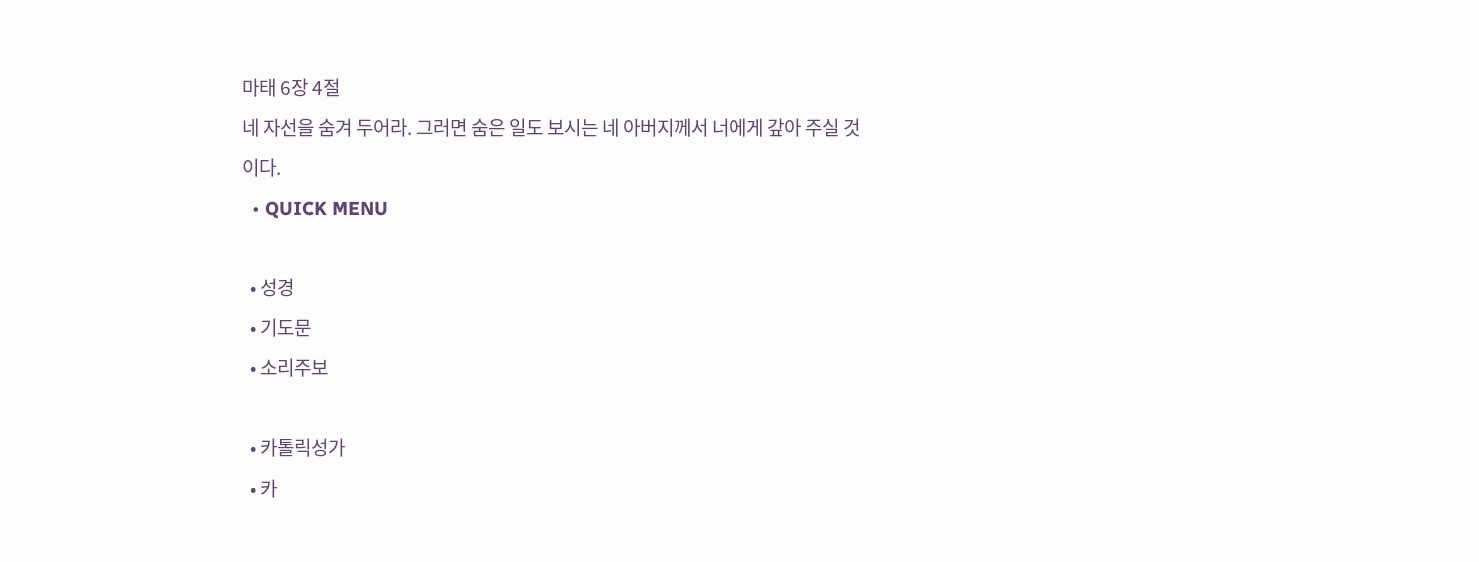마태 6장 4절
네 자선을 숨겨 두어라. 그러면 숨은 일도 보시는 네 아버지께서 너에게 갚아 주실 것이다.
  • QUICK MENU

  • 성경
  • 기도문
  • 소리주보

  • 카톨릭성가
  • 카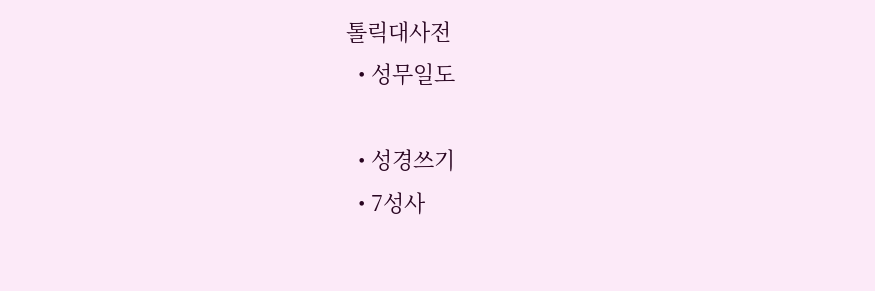톨릭대사전
  • 성무일도

  • 성경쓰기
  • 7성사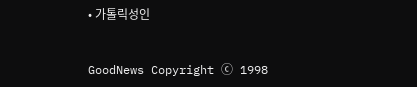• 가톨릭성인


GoodNews Copyright ⓒ 1998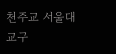천주교 서울대교구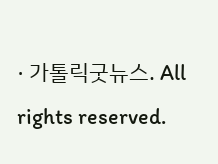· 가톨릭굿뉴스. All rights reserved.